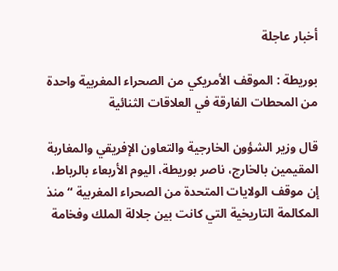أخبار عاجلة

بوريطة : الموقف الأمريكي من الصحراء المغربية واحدة من المحطات الفارقة في العلاقات الثنائية

قال وزير الشؤون الخارجية والتعاون الإفريقي والمغاربة المقيمين بالخارج، ناصر بوريطة، اليوم الأربعاء بالرباط، إن موقف الولايات المتحدة من الصحراء المغربية “منذ المكالمة التاريخية التي كانت بين جلالة الملك وفخامة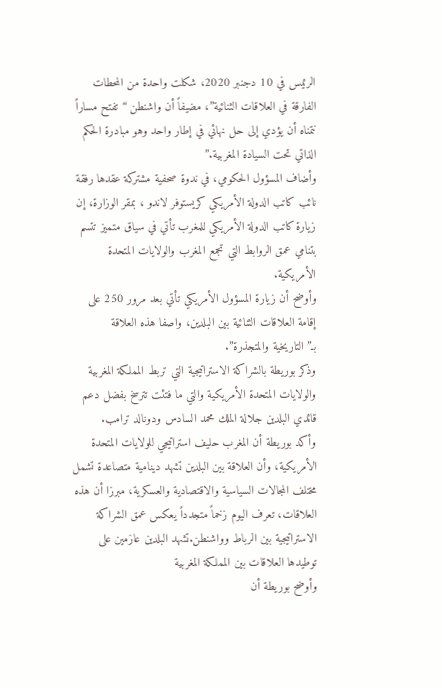الرئيس في 10 دجنبر 2020، شكلت واحدة من المحطات الفارقة في العلاقات الثنائية”، مضيفاً أن واشنطن “تفتح مساراً نتمناه أن يؤدي إلى حل نهائي في إطار واحد وهو مبادرة الحكم الذاتي تحت السيادة المغربية.”
وأضاف المسؤول الحكومي، في ندوة صحفية مشتركة عقدها رفقة نائب كاتب الدولة الأمريكي كريستوفر لاندو ، بمقر الوزارة، إن زيارة كاتب الدولة الأمريكي للمغرب تأتي في سياق متميز تتسم بتنامي عمق الروابط التي تجمع المغرب والولايات المتحدة الأمريكية.
وأوضح أن زيارة المسؤول الأمريكي تأتي بعد مرور 250 على إقامة العلاقات الثنائية بين البلدين، واصفا هذه العلاقة بـ”التاريخية والمتجذرة”.
وذكر بوريطة بالشراكة الاستراتيجية التي تربط المملكة المغربية والولايات المتحدة الأمريكية والتي ما فتئت تترسخ بفضل دعم قائدي البلدين جلالة الملك محمد السادس ودونالد ترامب.
وأكد بوريطة أن المغرب حليف استراتيجي للولايات المتحدة الأمريكية، وأن العلاقة بين البلدين تشهد دينامية متصاعدة تشمل مختلف المجالات السياسية والاقتصادية والعسكرية، مبرزا أن هذه العلاقات، تعرف اليوم زخماً متجدداً يعكس عمق الشراكة الاستراتيجية بين الرباط وواشنطن.تشهد البلدين عازمين على توطيدها العلاقات بين المملكة المغربية
وأوضح بوريطة أن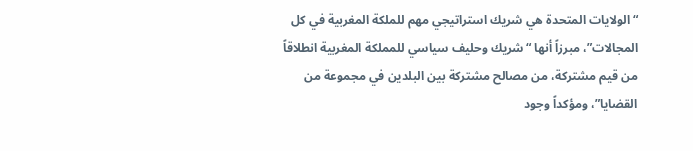“الولايات المتحدة هي شريك استراتيجي مهم للملكة المغربية في كل المجالات”، مبرزاً أنها “شريك وحليف سياسي للمملكة المغربية انطلاقاً من قيم مشتركة، من مصالح مشتركة بين البلدين في مجموعة من القضايا”، ومؤكداً وجود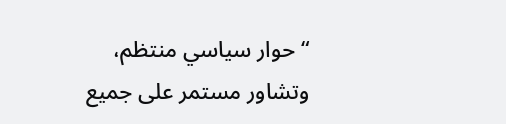“حوار سياسي منتظم، وتشاور مستمر على جميع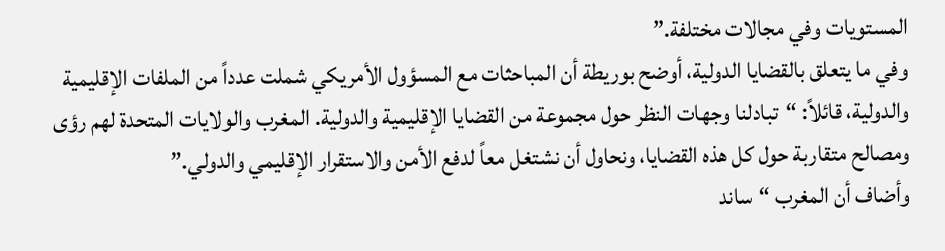المستويات وفي مجالات مختلفة.”
وفي ما يتعلق بالقضايا الدولية، أوضح بوريطة أن المباحثات مع المسؤول الأمريكي شملت عدداً من الملفات الإقليمية والدولية، قائلاً: “تبادلنا وجهات النظر حول مجموعة من القضايا الإقليمية والدولية. المغرب والولايات المتحدة لهم رؤى ومصالح متقاربة حول كل هذه القضايا، ونحاول أن نشتغل معاً لدفع الأمن والاستقرار الإقليمي والدولي.”
وأضاف أن المغرب “ساند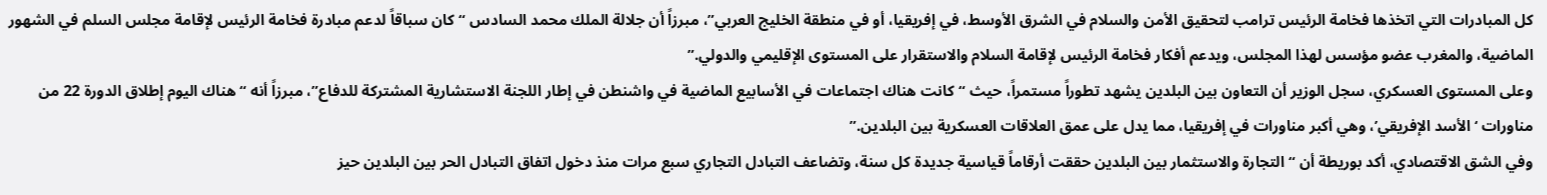كل المبادرات التي اتخذها فخامة الرئيس ترامب لتحقيق الأمن والسلام في الشرق الأوسط، في إفريقيا، أو في منطقة الخليج العربي”، مبرزاً أن جلالة الملك محمد السادس “كان سباقاً لدعم مبادرة فخامة الرئيس لإقامة مجلس السلم في الشهور الماضية، والمغرب عضو مؤسس لهذا المجلس، ويدعم أفكار فخامة الرئيس لإقامة السلام والاستقرار على المستوى الإقليمي والدولي.”
وعلى المستوى العسكري، سجل الوزير أن التعاون بين البلدين يشهد تطوراً مستمراً، حيث “كانت هناك اجتماعات في الأسابيع الماضية في واشنطن في إطار اللجنة الاستشارية المشتركة للدفاع”، مبرزاً أنه “هناك اليوم إطلاق الدورة 22 من مناورات ‘الأسد الإفريقي’، وهي أكبر مناورات في إفريقيا، مما يدل على عمق العلاقات العسكرية بين البلدين.”
وفي الشق الاقتصادي، أكد بوريطة أن “التجارة والاستثمار بين البلدين حققت أرقاماً قياسية جديدة كل سنة، وتضاعف التبادل التجاري سبع مرات منذ دخول اتفاق التبادل الحر بين البلدين حيز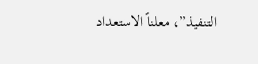التنفيذ”، معلناً الاستعداد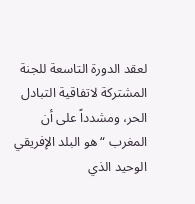لعقد الدورة التاسعة للجنة المشتركة لاتفاقية التبادل الحر، ومشدداً على أن المغرب “هو البلد الإفريقي الوحيد الذي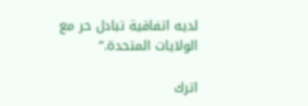لديه اتفاقية تبادل حر مع الولايات المتحدة.”

اترك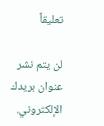تعليقاً

لن يتم نشر عنوان بريدك الإلكتروني.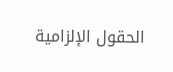الحقول الإلزامية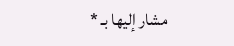مشار إليها بـ *